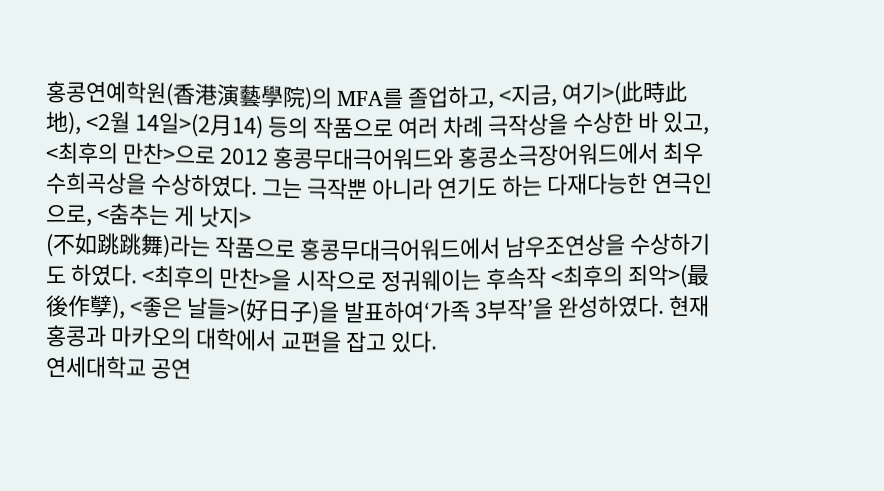홍콩연예학원(香港演藝學院)의 MFA를 졸업하고, <지금, 여기>(此時此地), <2월 14일>(2月14) 등의 작품으로 여러 차례 극작상을 수상한 바 있고, <최후의 만찬>으로 2012 홍콩무대극어워드와 홍콩소극장어워드에서 최우수희곡상을 수상하였다. 그는 극작뿐 아니라 연기도 하는 다재다능한 연극인으로, <춤추는 게 낫지>
(不如跳跳舞)라는 작품으로 홍콩무대극어워드에서 남우조연상을 수상하기도 하였다. <최후의 만찬>을 시작으로 정궈웨이는 후속작 <최후의 죄악>(最後作孼), <좋은 날들>(好日子)을 발표하여‘가족 3부작’을 완성하였다. 현재 홍콩과 마카오의 대학에서 교편을 잡고 있다.
연세대학교 공연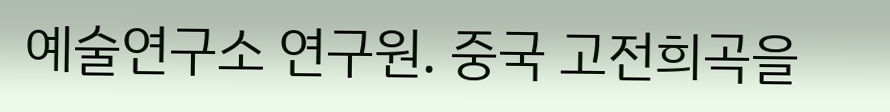예술연구소 연구원. 중국 고전희곡을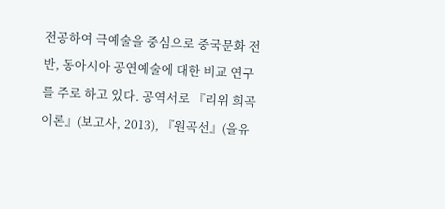전공하여 극예술을 중심으로 중국문화 전반, 동아시아 공연예술에 대한 비교 연구를 주로 하고 있다. 공역서로 『리위 희곡 이론』(보고사, 2013), 『원곡선』(을유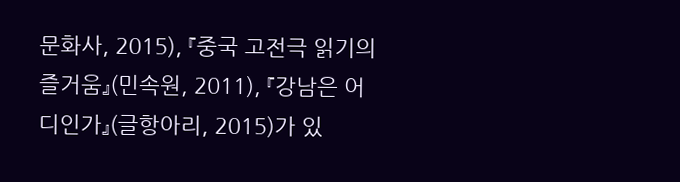문화사, 2015), 『중국 고전극 읽기의 즐거움』(민속원, 2011), 『강남은 어디인가』(글항아리, 2015)가 있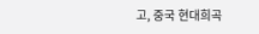고, 중국 현대희곡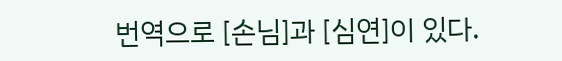번역으로 [손님]과 [심연]이 있다.